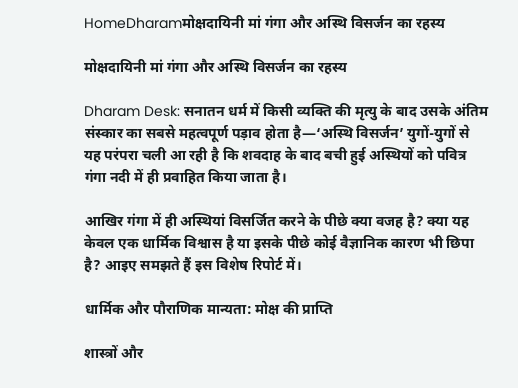HomeDharamमोक्षदायिनी मां गंगा और अस्थि विसर्जन का रहस्य

मोक्षदायिनी मां गंगा और अस्थि विसर्जन का रहस्य

Dharam Desk: सनातन धर्म में किसी व्यक्ति की मृत्यु के बाद उसके अंतिम संस्कार का सबसे महत्वपूर्ण पड़ाव होता है—‘अस्थि विसर्जन’ युगों-युगों से यह परंपरा चली आ रही है कि शवदाह के बाद बची हुई अस्थियों को पवित्र गंगा नदी में ही प्रवाहित किया जाता है।

आखिर गंगा में ही अस्थियां विसर्जित करने के पीछे क्या वजह है? क्या यह केवल एक धार्मिक विश्वास है या इसके पीछे कोई वैज्ञानिक कारण भी छिपा है? आइए समझते हैं इस विशेष रिपोर्ट में।

धार्मिक और पौराणिक मान्यता: मोक्ष की प्राप्ति

शास्त्रों और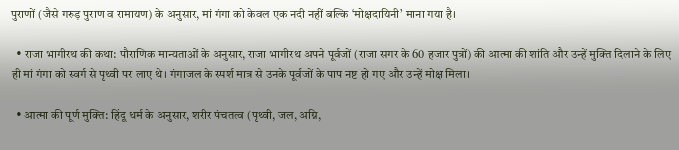पुराणों (जैसे गरुड़ पुराण व रामायण) के अनुसार, मां गंगा को केवल एक नदी नहीं बल्कि ‘मोक्षदायिनी’ माना गया है।

  • राजा भागीरथ की कथा: पौराणिक मान्यताओं के अनुसार, राजा भागीरथ अपने पूर्वजों (राजा सगर के 60 हजार पुत्रों) की आत्मा की शांति और उन्हें मुक्ति दिलाने के लिए ही मां गंगा को स्वर्ग से पृथ्वी पर लाए थे। गंगाजल के स्पर्श मात्र से उनके पूर्वजों के पाप नष्ट हो गए और उन्हें मोक्ष मिला।

  • आत्मा की पूर्ण मुक्ति: हिंदू धर्म के अनुसार, शरीर पंचतत्व (पृथ्वी, जल, अग्नि,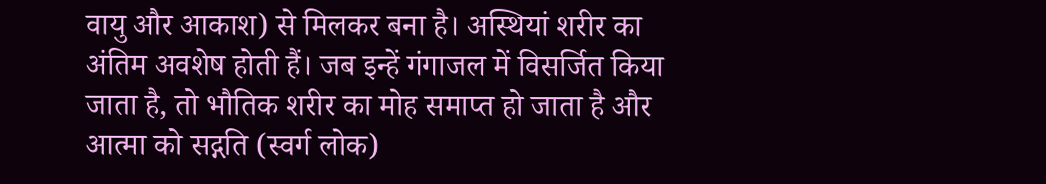वायु और आकाश) से मिलकर बना है। अस्थियां शरीर का अंतिम अवशेष होती हैं। जब इन्हें गंगाजल में विसर्जित किया जाता है, तो भौतिक शरीर का मोह समाप्त हो जाता है और आत्मा को सद्गति (स्वर्ग लोक)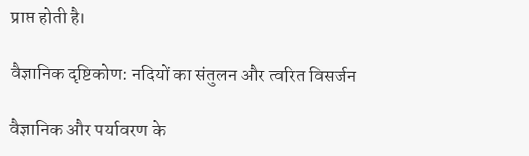प्राप्त होती है।

वैज्ञानिक दृष्टिकोण: नदियों का संतुलन और त्वरित विसर्जन

वैज्ञानिक और पर्यावरण के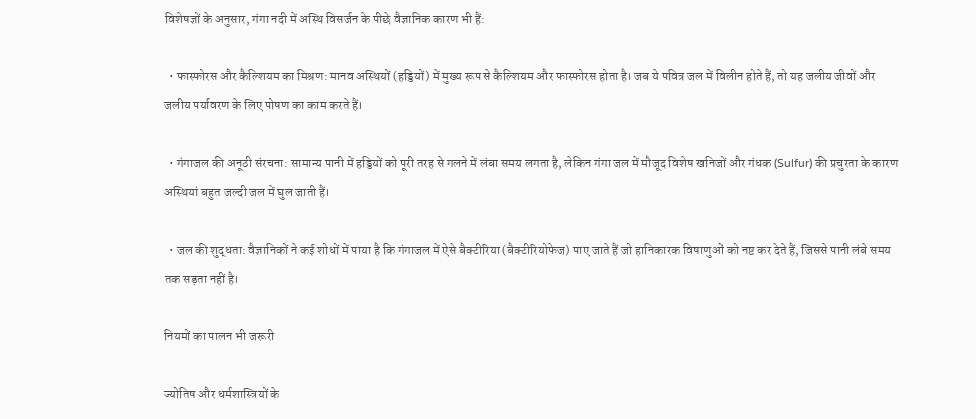विशेषज्ञों के अनुसार, गंगा नदी में अस्थि विसर्जन के पीछे वैज्ञानिक कारण भी हैं:

  • फास्फोरस और कैल्शियम का मिश्रण: मानव अस्थियों (हड्डियों) में मुख्य रूप से कैल्शियम और फास्फोरस होता है। जब ये पवित्र जल में विलीन होते हैं, तो यह जलीय जीवों और जलीय पर्यावरण के लिए पोषण का काम करते हैं।

  • गंगाजल की अनूठी संरचना: सामान्य पानी में हड्डियों को पूरी तरह से गलने में लंबा समय लगता है, लेकिन गंगा जल में मौजूद विशेष खनिजों और गंधक (Sulfur) की प्रचुरता के कारण अस्थियां बहुत जल्दी जल में घुल जाती हैं।

  • जल की शुद्धता: वैज्ञानिकों ने कई शोधों में पाया है कि गंगाजल में ऐसे बैक्टीरिया (बैक्टीरियोफेज) पाए जाते हैं जो हानिकारक विषाणुओं को नष्ट कर देते हैं, जिससे पानी लंबे समय तक सड़ता नहीं है।

नियमों का पालन भी जरूरी

ज्योतिष और धर्मशास्त्रियों के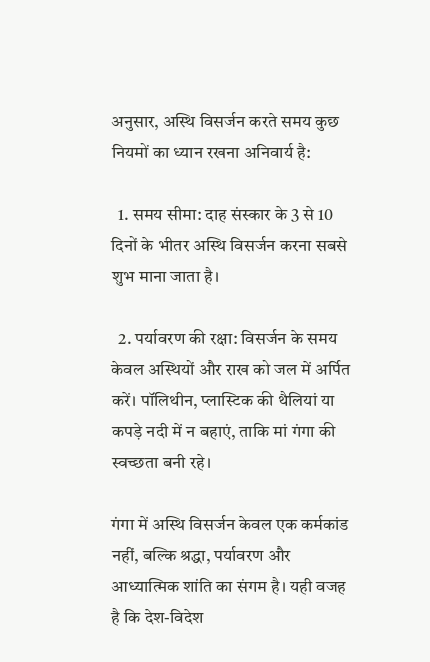अनुसार, अस्थि विसर्जन करते समय कुछ नियमों का ध्यान रखना अनिवार्य है:

  1. समय सीमा: दाह संस्कार के 3 से 10 दिनों के भीतर अस्थि विसर्जन करना सबसे शुभ माना जाता है।

  2. पर्यावरण की रक्षा: विसर्जन के समय केवल अस्थियों और राख को जल में अर्पित करें। पॉलिथीन, प्लास्टिक की थैलियां या कपड़े नदी में न बहाएं, ताकि मां गंगा की स्वच्छता बनी रहे।

गंगा में अस्थि विसर्जन केवल एक कर्मकांड नहीं, बल्कि श्रद्धा, पर्यावरण और आध्यात्मिक शांति का संगम है। यही वजह है कि देश-विदेश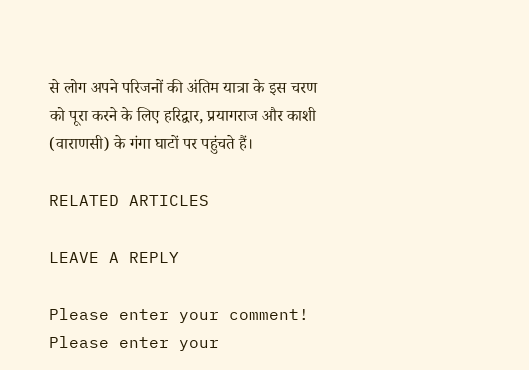से लोग अपने परिजनों की अंतिम यात्रा के इस चरण को पूरा करने के लिए हरिद्वार, प्रयागराज और काशी (वाराणसी) के गंगा घाटों पर पहुंचते हैं।

RELATED ARTICLES

LEAVE A REPLY

Please enter your comment!
Please enter your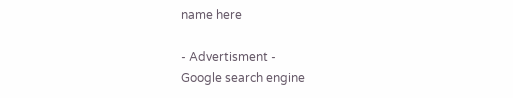name here

- Advertisment -
Google search engine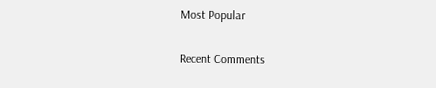Most Popular

Recent Comments